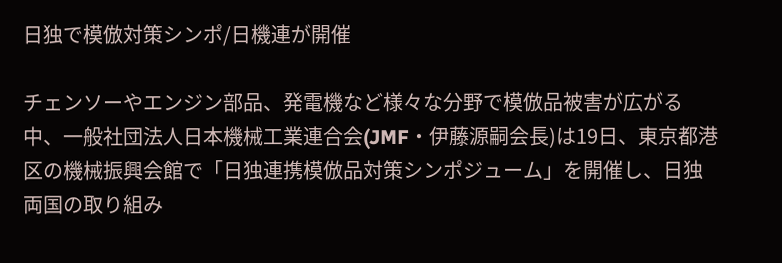日独で模倣対策シンポ/日機連が開催

チェンソーやエンジン部品、発電機など様々な分野で模倣品被害が広がる中、一般社団法人日本機械工業連合会(JMF・伊藤源嗣会長)は19日、東京都港区の機械振興会館で「日独連携模倣品対策シンポジューム」を開催し、日独両国の取り組み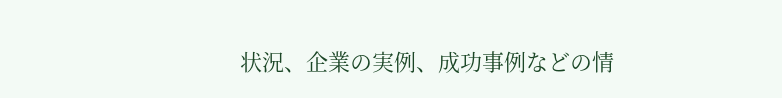状況、企業の実例、成功事例などの情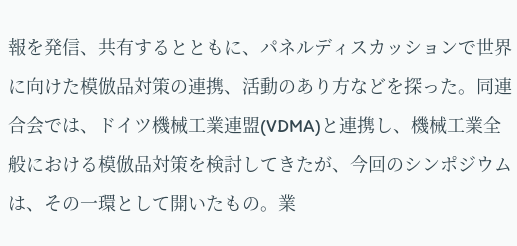報を発信、共有するとともに、パネルディスカッションで世界に向けた模倣品対策の連携、活動のあり方などを探った。同連合会では、ドイツ機械工業連盟(VDMA)と連携し、機械工業全般における模倣品対策を検討してきたが、今回のシンポジウムは、その一環として開いたもの。業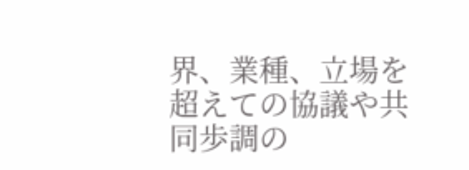界、業種、立場を超えての協議や共同歩調の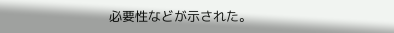必要性などが示された。